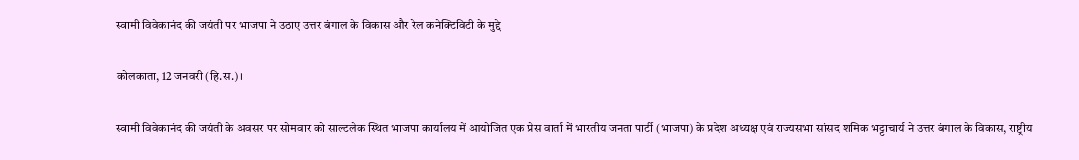स्वामी विवेकानंद की जयंती पर भाजपा ने उठाए उत्तर बंगाल के विकास और रेल कनेक्टिविटी के मुद्दे

कोलकाता, 12 जनवरी (हि.स.)।

स्वामी विवेकानंद की जयंती के अवसर पर सोमवार को साल्टलेक स्थित भाजपा कार्यालय में आयोजित एक प्रेस वार्ता में भारतीय जनता पार्टी (भाजपा) के प्रदेश अध्यक्ष एवं राज्यसभा सांसद शमिक भट्टाचार्य ने उत्तर बंगाल के विकास, राष्ट्रीय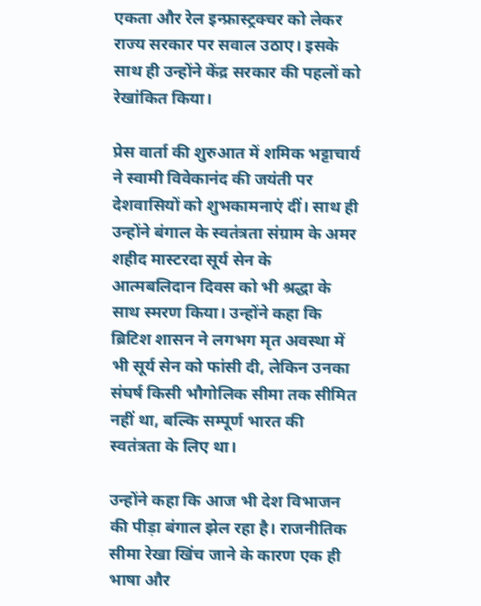एकता और रेल इन्फ्रास्ट्रक्चर को लेकर राज्य सरकार पर सवाल उठाए। इसके साथ ही उन्होंने केंद्र सरकार की पहलों को रेखांकित किया।

प्रेस वार्ता की शुरुआत में शमिक भट्टाचार्य ने स्वामी विवेकानंद की जयंती पर देशवासियों को शुभकामनाएं दीं। साथ ही उन्होंने बंगाल के स्वतंत्रता संग्राम के अमर शहीद मास्टरदा सूर्य सेन के आत्मबलिदान दिवस को भी श्रद्धा के साथ स्मरण किया। उन्होंने कहा कि ब्रिटिश शासन ने लगभग मृत अवस्था में भी सूर्य सेन को फांसी दी, लेकिन उनका संघर्ष किसी भौगोलिक सीमा तक सीमित नहीं था, बल्कि सम्पूर्ण भारत की स्वतंत्रता के लिए था।

उन्होंने कहा कि आज भी देश विभाजन की पीड़ा बंगाल झेल रहा है। राजनीतिक सीमा रेखा खिंच जाने के कारण एक ही भाषा और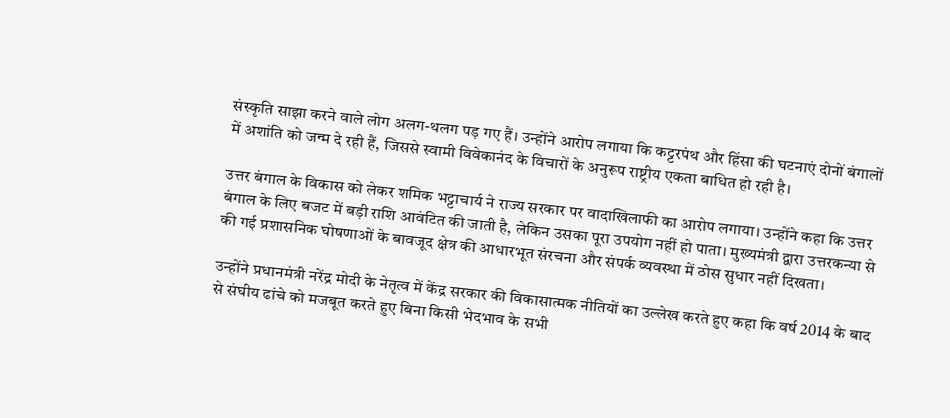संस्कृति साझा करने वाले लोग अलग-थलग पड़ गए हैं। उन्होंने आरोप लगाया कि कट्टरपंथ और हिंसा की घटनाएं दोनों बंगालों में अशांति को जन्म दे रही हैं, जिससे स्वामी विवेकानंद के विचारों के अनुरूप राष्ट्रीय एकता बाधित हो रही है।

उत्तर बंगाल के विकास को लेकर शमिक भट्टाचार्य ने राज्य सरकार पर वादाखिलाफी का आरोप लगाया। उन्होंने कहा कि उत्तर बंगाल के लिए बजट में बड़ी राशि आवंटित की जाती है, लेकिन उसका पूरा उपयोग नहीं हो पाता। मुख्यमंत्री द्वारा उत्तरकन्या से की गई प्रशासनिक घोषणाओं के बावजूद क्षेत्र की आधारभूत संरचना और संपर्क व्यवस्था में ठोस सुधार नहीं दिखता।

उन्होंने प्रधानमंत्री नरेंद्र मोदी के नेतृत्व में केंद्र सरकार की विकासात्मक नीतियों का उल्लेख करते हुए कहा कि वर्ष 2014 के बाद से संघीय ढांचे को मजबूत करते हुए बिना किसी भेदभाव के सभी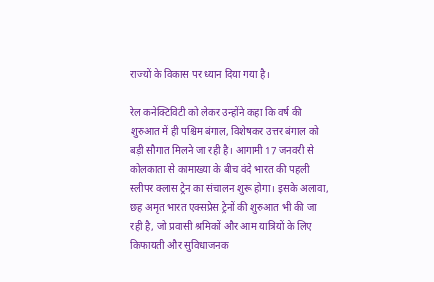राज्यों के विकास पर ध्यान दिया गया है।

रेल कनेक्टिविटी को लेकर उन्होंने कहा कि वर्ष की शुरुआत में ही पश्चिम बंगाल, विशेषकर उत्तर बंगाल को बड़ी सौगात मिलने जा रही है। आगामी 17 जनवरी से कोलकाता से कामाख्या के बीच वंदे भारत की पहली स्लीपर क्लास ट्रेन का संचालन शुरू होगा। इसके अलावा, छह अमृत भारत एक्सप्रेस ट्रेनों की शुरुआत भी की जा रही है, जो प्रवासी श्रमिकों और आम यात्रियों के लिए किफायती और सुविधाजनक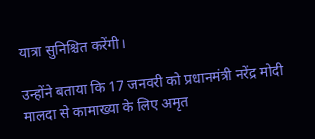यात्रा सुनिश्चित करेंगी।

उन्होंने बताया कि 17 जनवरी को प्रधानमंत्री नरेंद्र मोदी मालदा से कामाख्या के लिए अमृत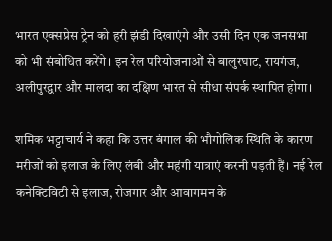भारत एक्सप्रेस ट्रेन को हरी झंडी दिखाएंगे और उसी दिन एक जनसभा को भी संबोधित करेंगे। इन रेल परियोजनाओं से बालुरघाट, रायगंज, अलीपुरद्वार और मालदा का दक्षिण भारत से सीधा संपर्क स्थापित होगा।

शमिक भट्टाचार्य ने कहा कि उत्तर बंगाल की भौगोलिक स्थिति के कारण मरीजों को इलाज के लिए लंबी और महंगी यात्राएं करनी पड़ती हैं। नई रेल कनेक्टिविटी से इलाज, रोजगार और आवागमन के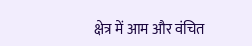क्षेत्र में आम और वंचित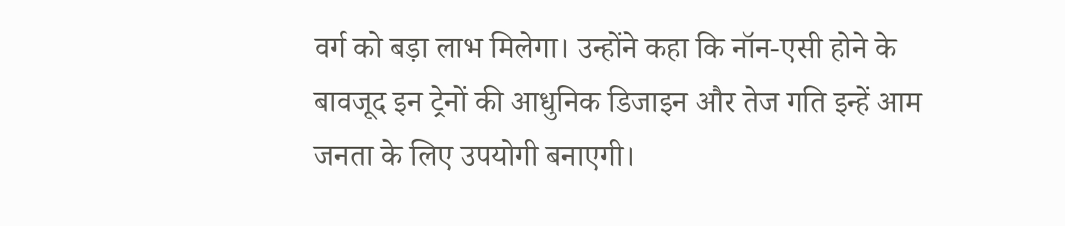वर्ग को बड़ा लाभ मिलेगा। उन्होंने कहा कि नॉन-एसी होने के बावजूद इन ट्रेनों की आधुनिक डिजाइन और तेज गति इन्हें आम जनता के लिए उपयोगी बनाएगी।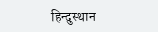हिन्दुस्थान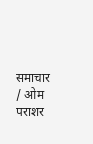समाचार / ओम पराशर